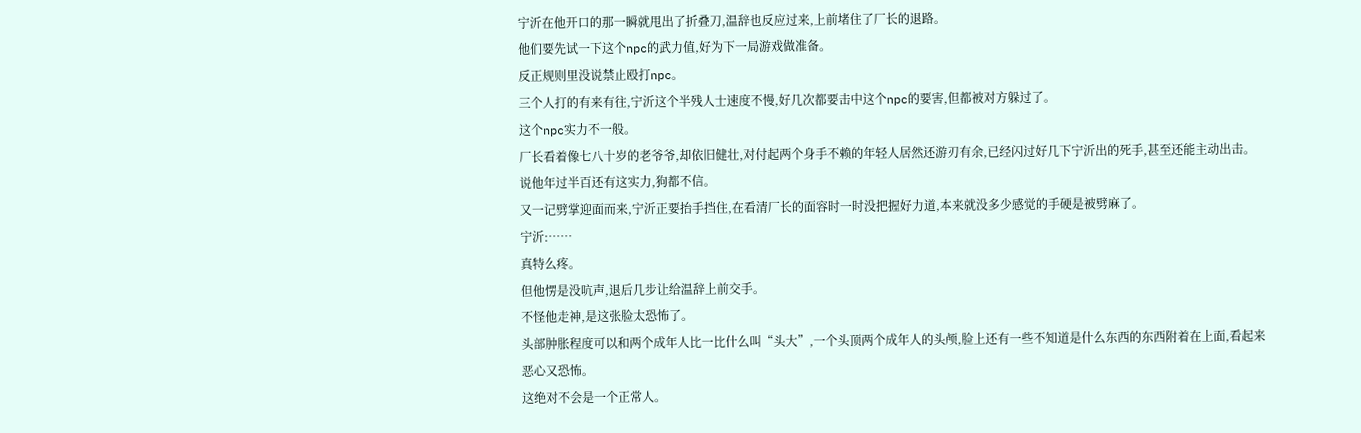宁沂在他开口的那一瞬就甩出了折叠刀,温辞也反应过来,上前堵住了厂长的退路。
他们要先试一下这个npc的武力值,好为下一局游戏做准备。
反正规则里没说禁止殴打npc。
三个人打的有来有往,宁沂这个半残人士速度不慢,好几次都要击中这个npc的要害,但都被对方躲过了。
这个npc实力不一般。
厂长看着像七八十岁的老爷爷,却依旧健壮,对付起两个身手不赖的年轻人居然还游刃有余,已经闪过好几下宁沂出的死手,甚至还能主动出击。
说他年过半百还有这实力,狗都不信。
又一记劈掌迎面而来,宁沂正要抬手挡住,在看清厂长的面容时一时没把握好力道,本来就没多少感觉的手硬是被劈麻了。
宁沂:……
真特么疼。
但他愣是没吭声,退后几步让给温辞上前交手。
不怪他走神,是这张脸太恐怖了。
头部肿胀程度可以和两个成年人比一比什么叫“头大”,一个头顶两个成年人的头颅,脸上还有一些不知道是什么东西的东西附着在上面,看起来恶心又恐怖。
这绝对不会是一个正常人。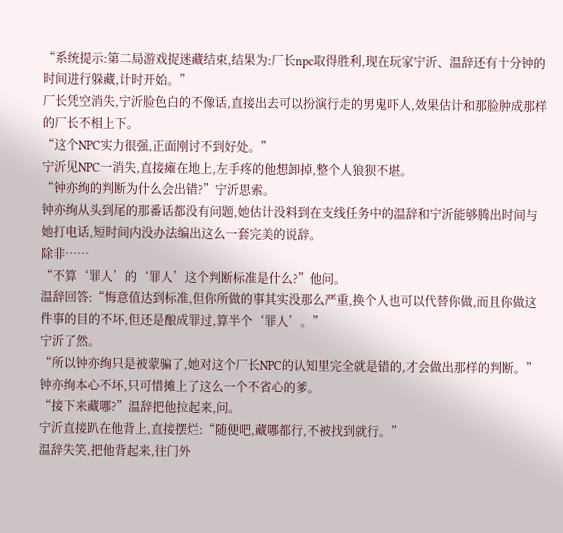“系统提示:第二局游戏捉迷藏结束,结果为:厂长npc取得胜利,现在玩家宁沂、温辞还有十分钟的时间进行躲藏,计时开始。”
厂长凭空消失,宁沂脸色白的不像话,直接出去可以扮演行走的男鬼吓人,效果估计和那脸肿成那样的厂长不相上下。
“这个NPC实力很强,正面刚讨不到好处。”
宁沂见NPC一消失,直接瘫在地上,左手疼的他想卸掉,整个人狼狈不堪。
“钟亦绚的判断为什么会出错?”宁沂思索。
钟亦绚从头到尾的那番话都没有问题,她估计没料到在支线任务中的温辞和宁沂能够腾出时间与她打电话,短时间内没办法编出这么一套完美的说辞。
除非……
“不算‘罪人’的‘罪人’这个判断标准是什么?”他问。
温辞回答:“悔意值达到标准,但你所做的事其实没那么严重,换个人也可以代替你做,而且你做这件事的目的不坏,但还是酿成罪过,算半个‘罪人’。”
宁沂了然。
“所以钟亦绚只是被蒙骗了,她对这个厂长NPC的认知里完全就是错的,才会做出那样的判断。”
钟亦绚本心不坏,只可惜摊上了这么一个不省心的爹。
“接下来藏哪?”温辞把他拉起来,问。
宁沂直接趴在他背上,直接摆烂:“随便吧,藏哪都行,不被找到就行。”
温辞失笑,把他背起来,往门外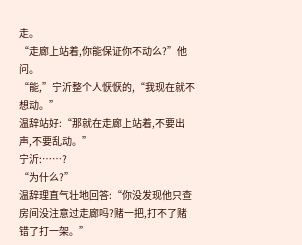走。
“走廊上站着,你能保证你不动么?”他问。
“能,”宁沂整个人恹恹的,“我现在就不想动。”
温辞站好:“那就在走廊上站着,不要出声,不要乱动。”
宁沂:……?
“为什么?”
温辞理直气壮地回答:“你没发现他只查房间没注意过走廊吗?赌一把,打不了赌错了打一架。”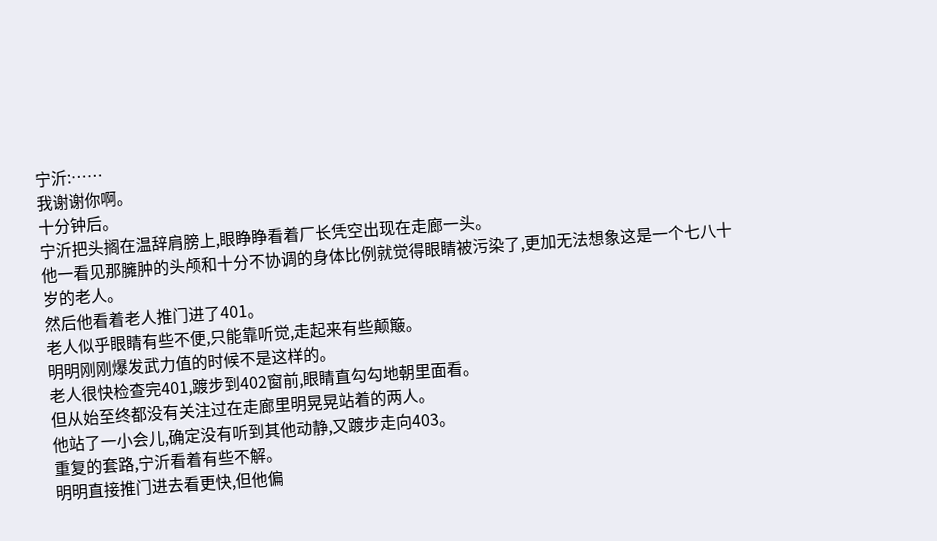宁沂:……
我谢谢你啊。
十分钟后。
宁沂把头搁在温辞肩膀上,眼睁睁看着厂长凭空出现在走廊一头。
他一看见那臃肿的头颅和十分不协调的身体比例就觉得眼睛被污染了,更加无法想象这是一个七八十岁的老人。
然后他看着老人推门进了401。
老人似乎眼睛有些不便,只能靠听觉,走起来有些颠簸。
明明刚刚爆发武力值的时候不是这样的。
老人很快检查完401,踱步到402窗前,眼睛直勾勾地朝里面看。
但从始至终都没有关注过在走廊里明晃晃站着的两人。
他站了一小会儿,确定没有听到其他动静,又踱步走向403。
重复的套路,宁沂看着有些不解。
明明直接推门进去看更快,但他偏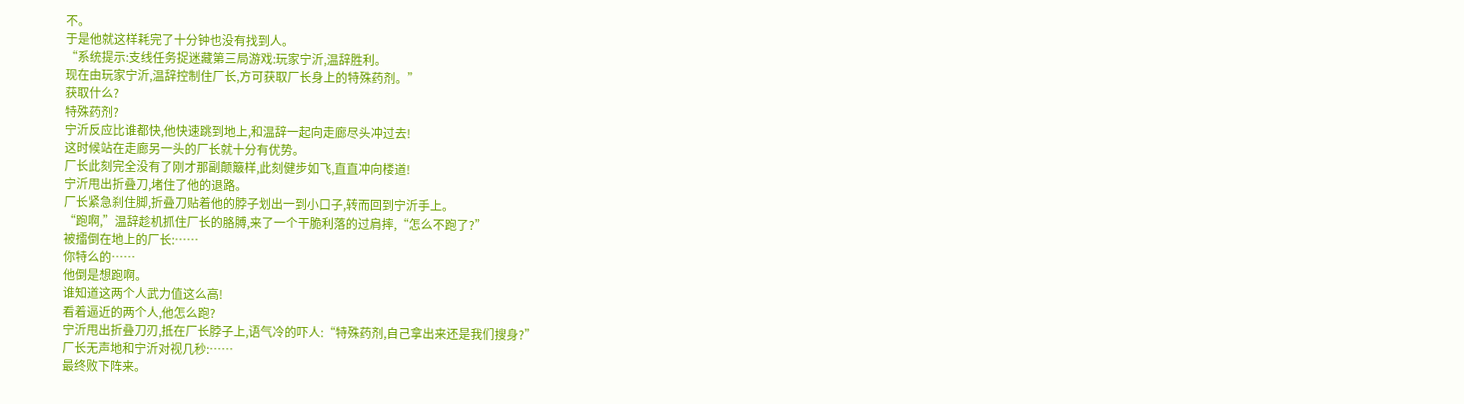不。
于是他就这样耗完了十分钟也没有找到人。
“系统提示:支线任务捉迷藏第三局游戏:玩家宁沂,温辞胜利。
现在由玩家宁沂,温辞控制住厂长,方可获取厂长身上的特殊药剂。”
获取什么?
特殊药剂?
宁沂反应比谁都快,他快速跳到地上,和温辞一起向走廊尽头冲过去!
这时候站在走廊另一头的厂长就十分有优势。
厂长此刻完全没有了刚才那副颠簸样,此刻健步如飞,直直冲向楼道!
宁沂甩出折叠刀,堵住了他的退路。
厂长紧急刹住脚,折叠刀贴着他的脖子划出一到小口子,转而回到宁沂手上。
“跑啊,”温辞趁机抓住厂长的胳膊,来了一个干脆利落的过肩摔,“怎么不跑了?”
被擂倒在地上的厂长:……
你特么的……
他倒是想跑啊。
谁知道这两个人武力值这么高!
看着逼近的两个人,他怎么跑?
宁沂甩出折叠刀刃,抵在厂长脖子上,语气冷的吓人:“特殊药剂,自己拿出来还是我们搜身?”
厂长无声地和宁沂对视几秒:……
最终败下阵来。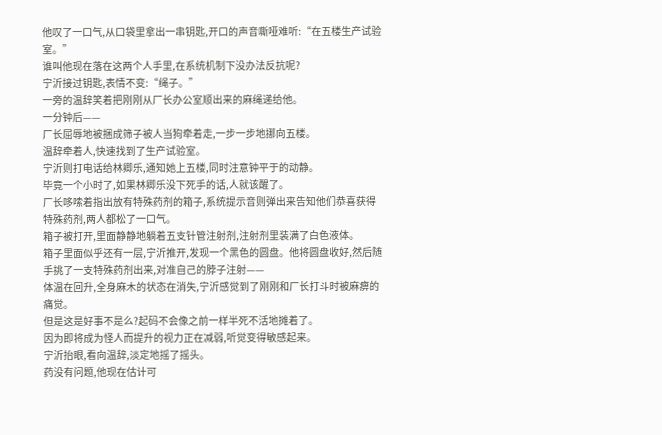他叹了一口气,从口袋里拿出一串钥匙,开口的声音嘶哑难听:“在五楼生产试验室。”
谁叫他现在落在这两个人手里,在系统机制下没办法反抗呢?
宁沂接过钥匙,表情不变:“绳子。”
一旁的温辞笑着把刚刚从厂长办公室顺出来的麻绳递给他。
一分钟后——
厂长屈辱地被捆成筛子被人当狗牵着走,一步一步地挪向五楼。
温辞牵着人,快速找到了生产试验室。
宁沂则打电话给林卿乐,通知她上五楼,同时注意钟平于的动静。
毕竟一个小时了,如果林卿乐没下死手的话,人就该醒了。
厂长哆嗦着指出放有特殊药剂的箱子,系统提示音则弹出来告知他们恭喜获得特殊药剂,两人都松了一口气。
箱子被打开,里面静静地躺着五支针管注射剂,注射剂里装满了白色液体。
箱子里面似乎还有一层,宁沂推开,发现一个黑色的圆盘。他将圆盘收好,然后随手挑了一支特殊药剂出来,对准自己的脖子注射——
体温在回升,全身麻木的状态在消失,宁沂感觉到了刚刚和厂长打斗时被麻痹的痛觉。
但是这是好事不是么?起码不会像之前一样半死不活地摊着了。
因为即将成为怪人而提升的视力正在减弱,听觉变得敏感起来。
宁沂抬眼,看向温辞,淡定地摇了摇头。
药没有问题,他现在估计可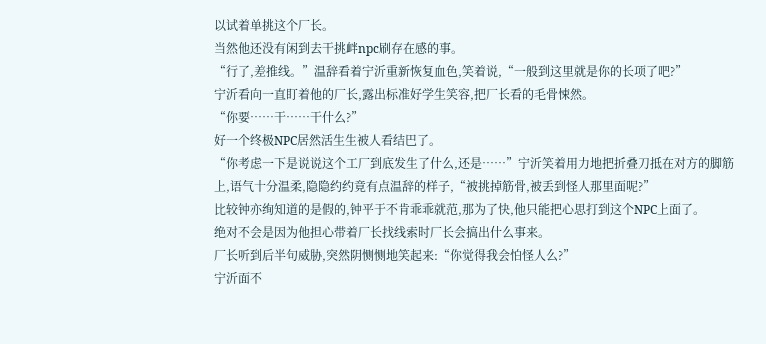以试着单挑这个厂长。
当然他还没有闲到去干挑衅npc刷存在感的事。
“行了,差推线。”温辞看着宁沂重新恢复血色,笑着说,“一般到这里就是你的长项了吧?”
宁沂看向一直盯着他的厂长,露出标准好学生笑容,把厂长看的毛骨悚然。
“你要……干……干什么?”
好一个终极NPC居然活生生被人看结巴了。
“你考虑一下是说说这个工厂到底发生了什么,还是……”宁沂笑着用力地把折叠刀抵在对方的脚筋上,语气十分温柔,隐隐约约竟有点温辞的样子,“被挑掉筋骨,被丢到怪人那里面呢?”
比较钟亦绚知道的是假的,钟平于不肯乖乖就范,那为了快,他只能把心思打到这个NPC上面了。
绝对不会是因为他担心带着厂长找线索时厂长会搞出什么事来。
厂长听到后半句威胁,突然阴恻恻地笑起来:“你觉得我会怕怪人么?”
宁沂面不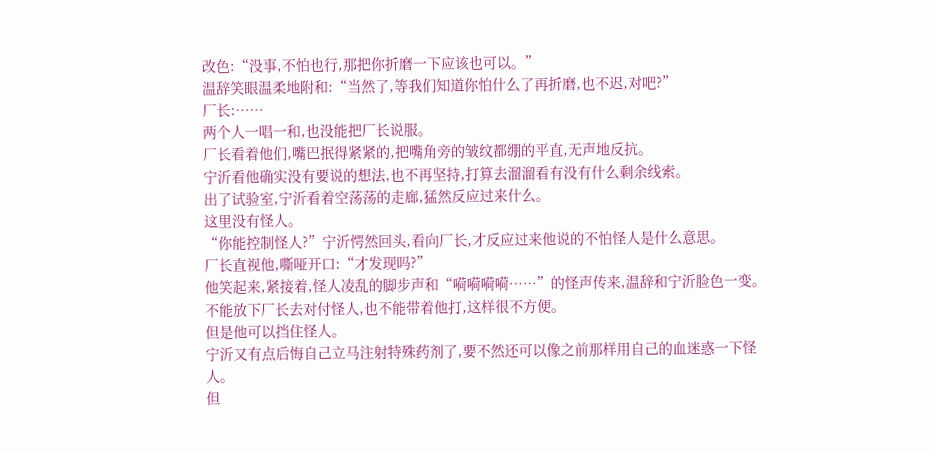改色:“没事,不怕也行,那把你折磨一下应该也可以。”
温辞笑眼温柔地附和:“当然了,等我们知道你怕什么了再折磨,也不迟,对吧?”
厂长:……
两个人一唱一和,也没能把厂长说服。
厂长看着他们,嘴巴抿得紧紧的,把嘴角旁的皱纹都绷的平直,无声地反抗。
宁沂看他确实没有要说的想法,也不再坚持,打算去溜溜看有没有什么剩余线索。
出了试验室,宁沂看着空荡荡的走廊,猛然反应过来什么。
这里没有怪人。
“你能控制怪人?”宁沂愕然回头,看向厂长,才反应过来他说的不怕怪人是什么意思。
厂长直视他,嘶哑开口:“才发现吗?”
他笑起来,紧接着,怪人凌乱的脚步声和“嗬嗬嗬嗬……”的怪声传来,温辞和宁沂脸色一变。
不能放下厂长去对付怪人,也不能带着他打,这样很不方便。
但是他可以挡住怪人。
宁沂又有点后悔自己立马注射特殊药剂了,要不然还可以像之前那样用自己的血迷惑一下怪人。
但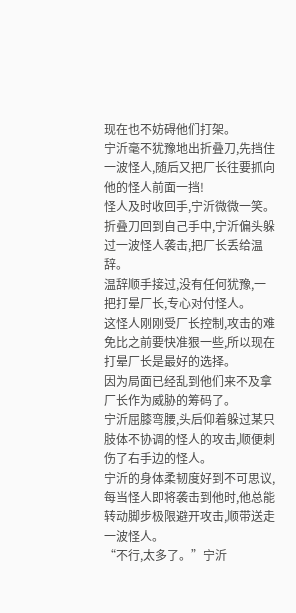现在也不妨碍他们打架。
宁沂毫不犹豫地出折叠刀,先挡住一波怪人,随后又把厂长往要抓向他的怪人前面一挡!
怪人及时收回手,宁沂微微一笑。
折叠刀回到自己手中,宁沂偏头躲过一波怪人袭击,把厂长丢给温辞。
温辞顺手接过,没有任何犹豫,一把打晕厂长,专心对付怪人。
这怪人刚刚受厂长控制,攻击的难免比之前要快准狠一些,所以现在打晕厂长是最好的选择。
因为局面已经乱到他们来不及拿厂长作为威胁的筹码了。
宁沂屈膝弯腰,头后仰着躲过某只肢体不协调的怪人的攻击,顺便刺伤了右手边的怪人。
宁沂的身体柔韧度好到不可思议,每当怪人即将袭击到他时,他总能转动脚步极限避开攻击,顺带送走一波怪人。
“不行,太多了。”宁沂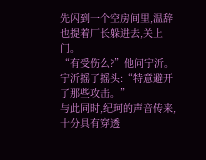先闪到一个空房间里,温辞也提着厂长躲进去,关上门。
“有受伤么?”他问宁沂。
宁沂摇了摇头:“特意避开了那些攻击。”
与此同时,纪珂的声音传来,十分具有穿透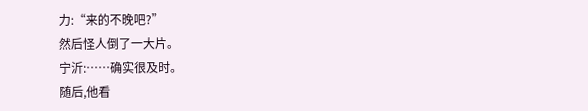力:“来的不晚吧?”
然后怪人倒了一大片。
宁沂:……确实很及时。
随后,他看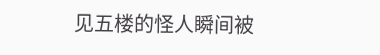见五楼的怪人瞬间被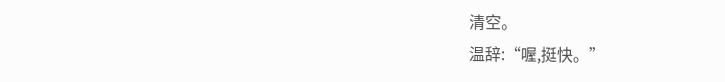清空。
温辞:“喔,挺快。”